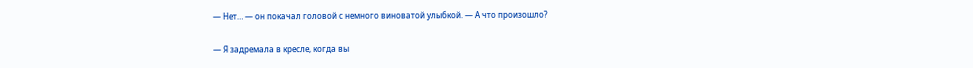— Нет… — он покачал головой с немного виноватой улыбкой. — А что произошло?

— Я задремала в кресле, когда вы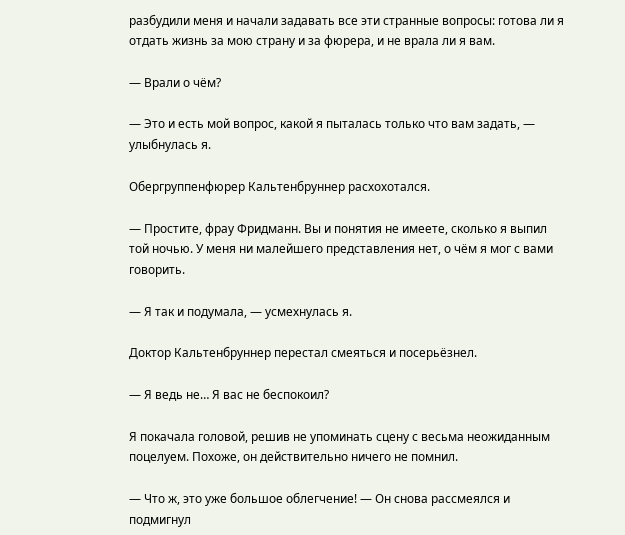разбудили меня и начали задавать все эти странные вопросы: готова ли я отдать жизнь за мою страну и за фюрера, и не врала ли я вам.

— Врали о чём?

— Это и есть мой вопрос, какой я пыталась только что вам задать, — улыбнулась я.

Обергруппенфюрер Кальтенбруннер расхохотался.

— Простите, фрау Фридманн. Вы и понятия не имеете, сколько я выпил той ночью. У меня ни малейшего представления нет, о чём я мог с вами говорить.

— Я так и подумала, — усмехнулась я.

Доктор Кальтенбруннер перестал смеяться и посерьёзнел.

— Я ведь не… Я вас не беспокоил?

Я покачала головой, решив не упоминать сцену с весьма неожиданным поцелуем. Похоже, он действительно ничего не помнил.

— Что ж, это уже большое облегчение! — Он снова рассмеялся и подмигнул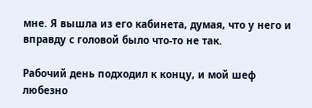мне. Я вышла из его кабинета, думая, что у него и вправду с головой было что-то не так.

Рабочий день подходил к концу, и мой шеф любезно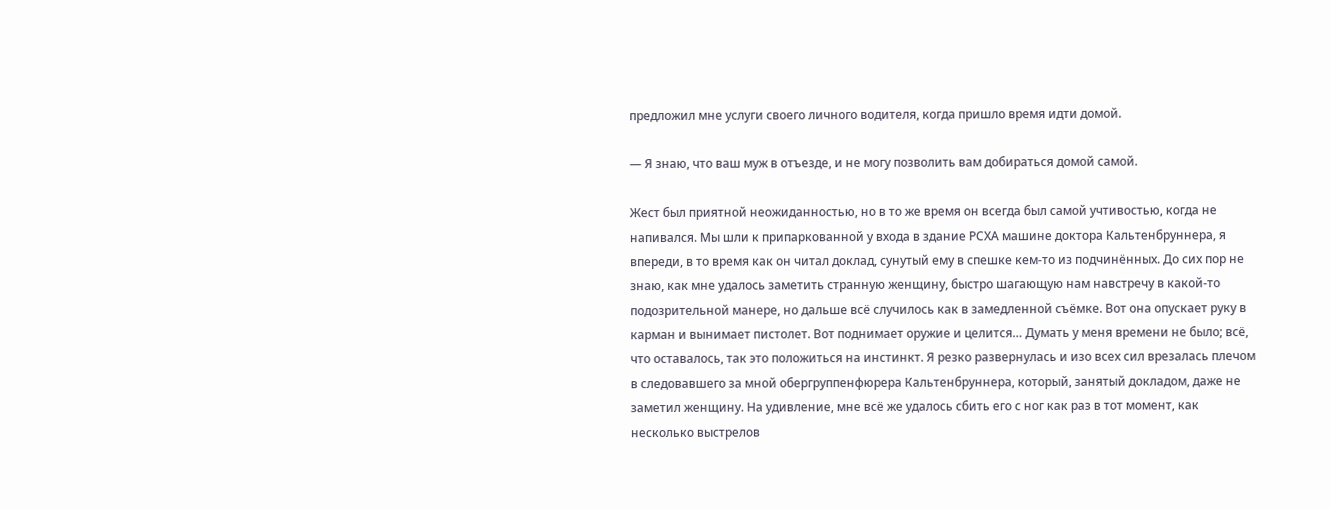предложил мне услуги своего личного водителя, когда пришло время идти домой.

— Я знаю, что ваш муж в отъезде, и не могу позволить вам добираться домой самой.

Жест был приятной неожиданностью, но в то же время он всегда был самой учтивостью, когда не напивался. Мы шли к припаркованной у входа в здание РСХА машине доктора Кальтенбруннера, я впереди, в то время как он читал доклад, сунутый ему в спешке кем-то из подчинённых. До сих пор не знаю, как мне удалось заметить странную женщину, быстро шагающую нам навстречу в какой-то подозрительной манере, но дальше всё случилось как в замедленной съёмке. Вот она опускает руку в карман и вынимает пистолет. Вот поднимает оружие и целится… Думать у меня времени не было; всё, что оставалось, так это положиться на инстинкт. Я резко развернулась и изо всех сил врезалась плечом в следовавшего за мной обергруппенфюрера Кальтенбруннера, который, занятый докладом, даже не заметил женщину. На удивление, мне всё же удалось сбить его с ног как раз в тот момент, как несколько выстрелов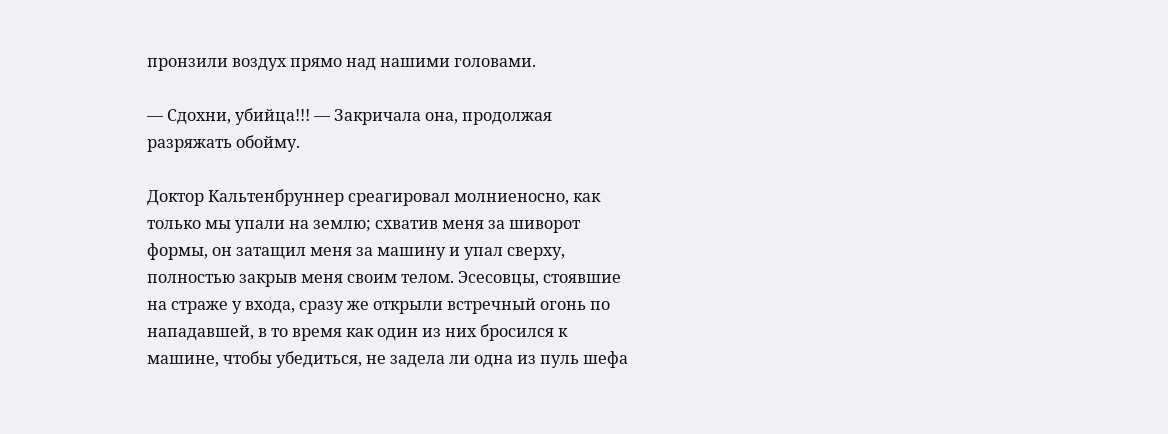пронзили воздух прямо над нашими головами.

— Сдохни, убийца!!! — Закричала она, продолжая разряжать обойму.

Доктор Кальтенбруннер среагировал молниеносно, как только мы упали на землю; схватив меня за шиворот формы, он затащил меня за машину и упал сверху, полностью закрыв меня своим телом. Эсесовцы, стоявшие на страже у входа, сразу же открыли встречный огонь по нападавшей, в то время как один из них бросился к машине, чтобы убедиться, не задела ли одна из пуль шефа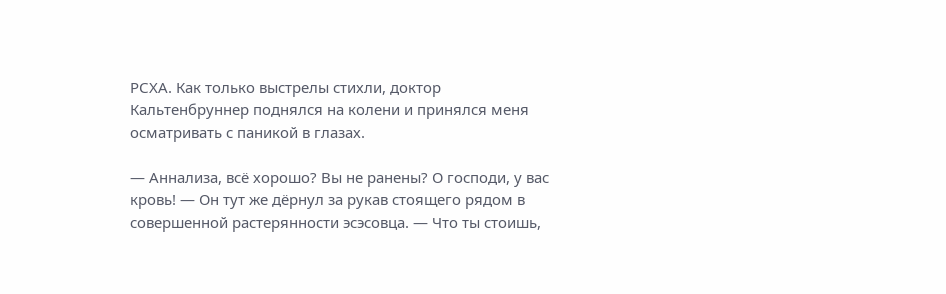РСХА. Как только выстрелы стихли, доктор Кальтенбруннер поднялся на колени и принялся меня осматривать с паникой в глазах.

— Аннализа, всё хорошо? Вы не ранены? О господи, у вас кровь! — Он тут же дёрнул за рукав стоящего рядом в совершенной растерянности эсэсовца. — Что ты стоишь,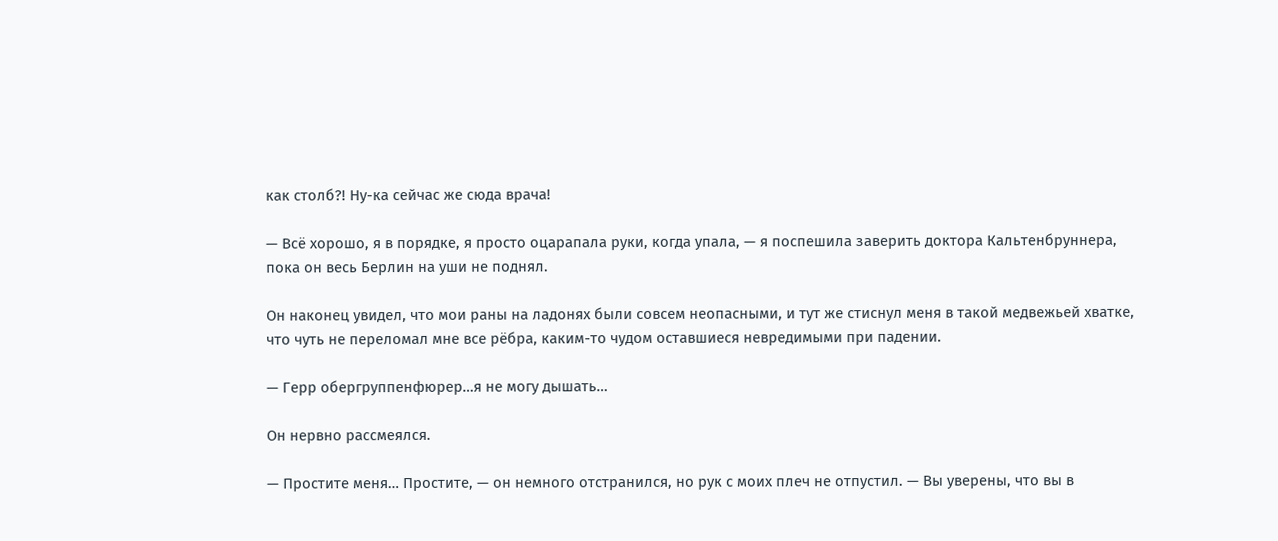как столб?! Ну-ка сейчас же сюда врача!

— Всё хорошо, я в порядке, я просто оцарапала руки, когда упала, — я поспешила заверить доктора Кальтенбруннера, пока он весь Берлин на уши не поднял.

Он наконец увидел, что мои раны на ладонях были совсем неопасными, и тут же стиснул меня в такой медвежьей хватке, что чуть не переломал мне все рёбра, каким-то чудом оставшиеся невредимыми при падении.

— Герр обергруппенфюрер…я не могу дышать…

Он нервно рассмеялся.

— Простите меня… Простите, — он немного отстранился, но рук с моих плеч не отпустил. — Вы уверены, что вы в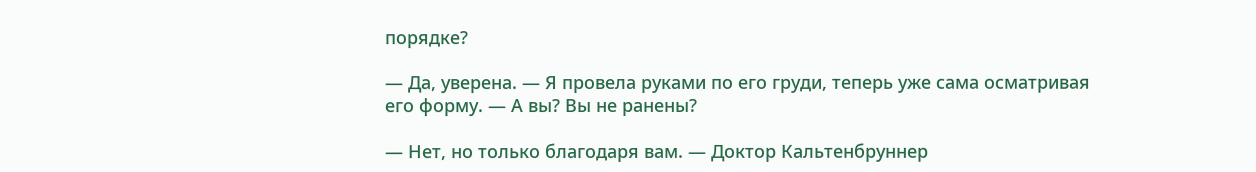порядке?

— Да, уверена. — Я провела руками по его груди, теперь уже сама осматривая его форму. — А вы? Вы не ранены?

— Нет, но только благодаря вам. — Доктор Кальтенбруннер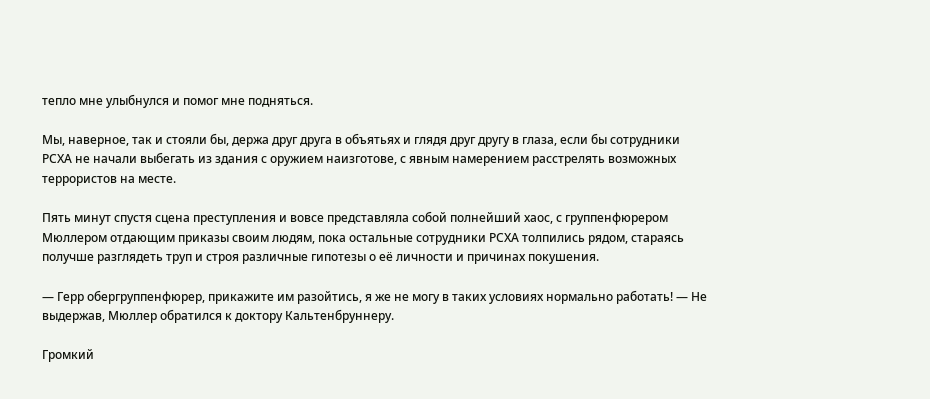тепло мне улыбнулся и помог мне подняться.

Мы, наверное, так и стояли бы, держа друг друга в объятьях и глядя друг другу в глаза, если бы сотрудники РСХА не начали выбегать из здания с оружием наизготове, с явным намерением расстрелять возможных террористов на месте.

Пять минут спустя сцена преступления и вовсе представляла собой полнейший хаос, с группенфюрером Мюллером отдающим приказы своим людям, пока остальные сотрудники РСХА толпились рядом, стараясь получше разглядеть труп и строя различные гипотезы о её личности и причинах покушения.

— Герр обергруппенфюрер, прикажите им разойтись, я же не могу в таких условиях нормально работать! — Не выдержав, Мюллер обратился к доктору Кальтенбруннеру.

Громкий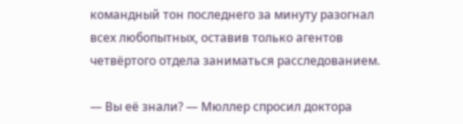командный тон последнего за минуту разогнал всех любопытных, оставив только агентов четвёртого отдела заниматься расследованием.

— Вы её знали? — Мюллер спросил доктора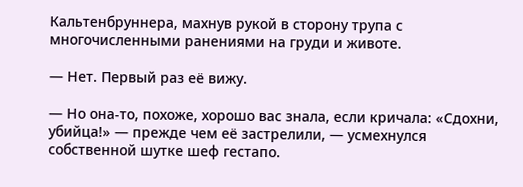Кальтенбруннера, махнув рукой в сторону трупа с многочисленными ранениями на груди и животе.

— Нет. Первый раз её вижу.

— Но она-то, похоже, хорошо вас знала, если кричала: «Сдохни, убийца!» — прежде чем её застрелили, — усмехнулся собственной шутке шеф гестапо.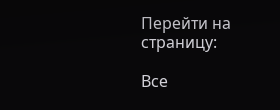Перейти на страницу:

Все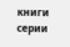книги серии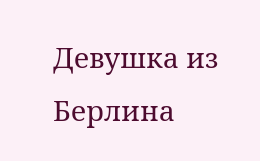Девушка из Берлина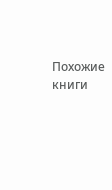Похожие книги